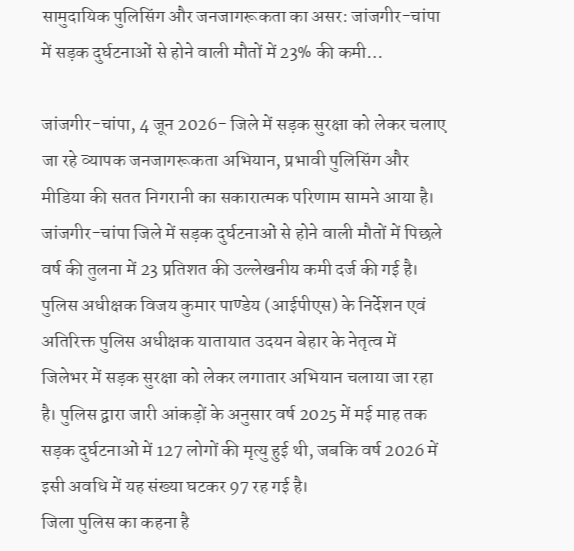सामुदायिक पुलिसिंग और जनजागरूकता का असर: जांजगीर-चांपा में सड़क दुर्घटनाओं से होने वाली मौतों में 23% की कमी…

जांजगीर-चांपा, 4 जून 2026- जिले में सड़क सुरक्षा को लेकर चलाए जा रहे व्यापक जनजागरूकता अभियान, प्रभावी पुलिसिंग और मीडिया की सतत निगरानी का सकारात्मक परिणाम सामने आया है। जांजगीर-चांपा जिले में सड़क दुर्घटनाओं से होने वाली मौतों में पिछले वर्ष की तुलना में 23 प्रतिशत की उल्लेखनीय कमी दर्ज की गई है।
पुलिस अधीक्षक विजय कुमार पाण्डेय (आईपीएस) के निर्देशन एवं अतिरिक्त पुलिस अधीक्षक यातायात उदयन बेहार के नेतृत्व में जिलेभर में सड़क सुरक्षा को लेकर लगातार अभियान चलाया जा रहा है। पुलिस द्वारा जारी आंकड़ों के अनुसार वर्ष 2025 में मई माह तक सड़क दुर्घटनाओं में 127 लोगों की मृत्यु हुई थी, जबकि वर्ष 2026 में इसी अवधि में यह संख्या घटकर 97 रह गई है।
जिला पुलिस का कहना है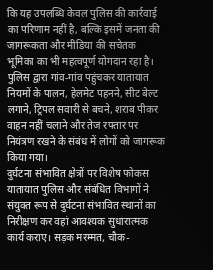कि यह उपलब्धि केवल पुलिस की कार्रवाई का परिणाम नहीं है, बल्कि इसमें जनता की जागरूकता और मीडिया की सचेतक भूमिका का भी महत्वपूर्ण योगदान रहा है। पुलिस द्वारा गांव-गांव पहुंचकर यातायात नियमों के पालन, हेलमेट पहनने, सीट बेल्ट लगाने, ट्रिपल सवारी से बचने, शराब पीकर वाहन नहीं चलाने और तेज रफ्तार पर नियंत्रण रखने के संबंध में लोगों को जागरूक किया गया।
दुर्घटना संभावित क्षेत्रों पर विशेष फोकस
यातायात पुलिस और संबंधित विभागों ने संयुक्त रूप से दुर्घटना संभावित स्थानों का निरीक्षण कर वहां आवश्यक सुधारात्मक कार्य कराए। सड़क मरम्मत, चौक-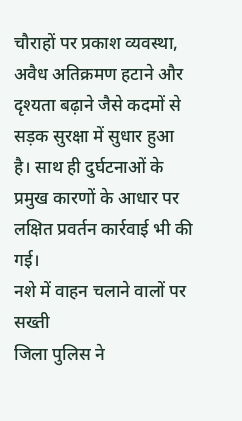चौराहों पर प्रकाश व्यवस्था, अवैध अतिक्रमण हटाने और दृश्यता बढ़ाने जैसे कदमों से सड़क सुरक्षा में सुधार हुआ है। साथ ही दुर्घटनाओं के प्रमुख कारणों के आधार पर लक्षित प्रवर्तन कार्रवाई भी की गई।
नशे में वाहन चलाने वालों पर सख्ती
जिला पुलिस ने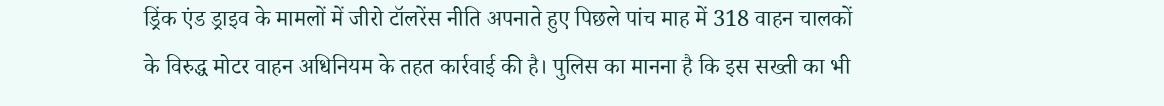ड्रिंक एंड ड्राइव के मामलों में जीरो टॉलरेंस नीति अपनाते हुए पिछले पांच माह में 318 वाहन चालकों के विरुद्ध मोटर वाहन अधिनियम के तहत कार्रवाई की है। पुलिस का मानना है कि इस सख्ती का भी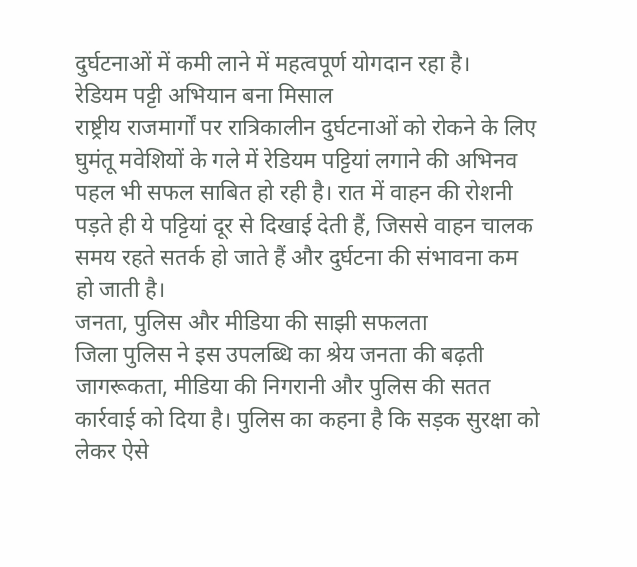दुर्घटनाओं में कमी लाने में महत्वपूर्ण योगदान रहा है।
रेडियम पट्टी अभियान बना मिसाल
राष्ट्रीय राजमार्गों पर रात्रिकालीन दुर्घटनाओं को रोकने के लिए घुमंतू मवेशियों के गले में रेडियम पट्टियां लगाने की अभिनव पहल भी सफल साबित हो रही है। रात में वाहन की रोशनी पड़ते ही ये पट्टियां दूर से दिखाई देती हैं, जिससे वाहन चालक समय रहते सतर्क हो जाते हैं और दुर्घटना की संभावना कम हो जाती है।
जनता, पुलिस और मीडिया की साझी सफलता
जिला पुलिस ने इस उपलब्धि का श्रेय जनता की बढ़ती जागरूकता, मीडिया की निगरानी और पुलिस की सतत कार्रवाई को दिया है। पुलिस का कहना है कि सड़क सुरक्षा को लेकर ऐसे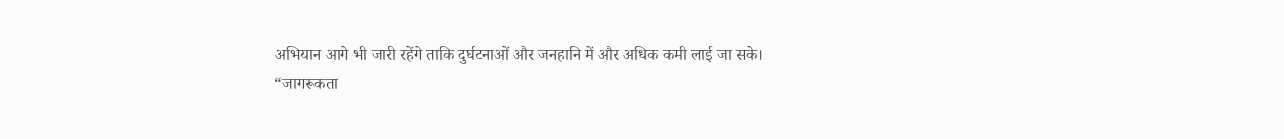अभियान आगे भी जारी रहेंगे ताकि दुर्घटनाओं और जनहानि में और अधिक कमी लाई जा सके।
“जागरूकता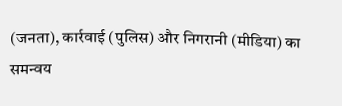(जनता), कार्रवाई (पुलिस) और निगरानी (मीडिया) का समन्वय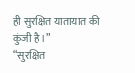ही सुरक्षित यातायात की कुंजी है।”
“सुरक्षित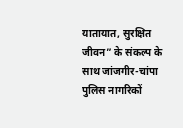यातायात, सुरक्षित जीवन” के संकल्प के साथ जांजगीर-चांपा पुलिस नागरिकों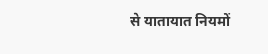से यातायात नियमों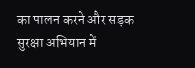का पालन करने और सड़क सुरक्षा अभियान में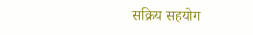सक्रिय सहयोग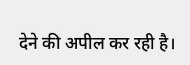देने की अपील कर रही है।